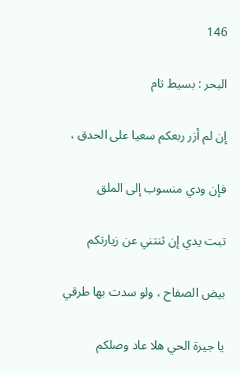146

البحر : بسيط تام

إن لم أزر ربعكم سعيا على الحدق ،

فإن ودي منسوب إلى الملق

تبت يدي إن ثنتني عن زيارتكم

بيض الصفاح ، ولو سدت بها طرقي

يا جيرة الحي هلا عاد وصلكم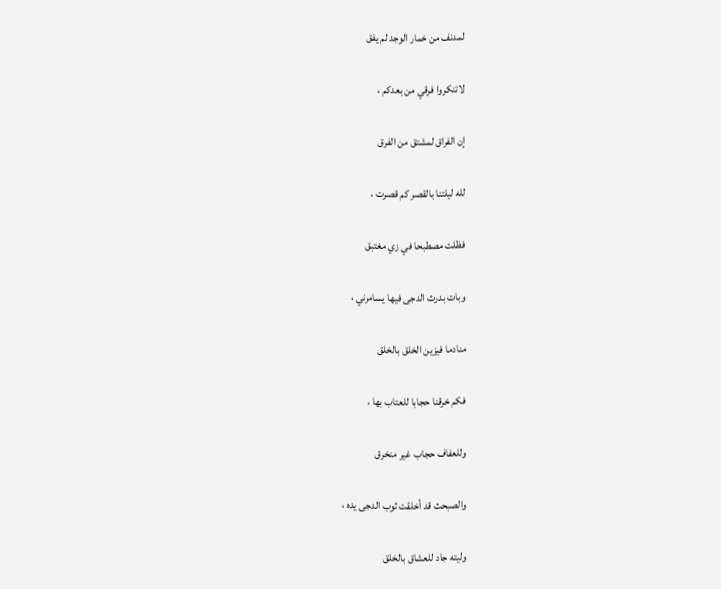لمدنف من خمار الوجد لم يفق

لاتنكروا فرقي من بعدكم ،

إن الفراق لمشتق من الفرق

لله ليلتنا بالقصر كم قصرت ،

فظلت مصطبحا في زي مغتبق

وبات بدرث الدجى فيها يسامرني ،

منادما فيزين الخلق بالخلق

فكم خرقنا حجابا للعتاب بها ،

وللعفاف حجاب غير منخرق

والصبحث قد أخلقت ثوب الدجى يده ،

وليته جاد للعشاق بالخلق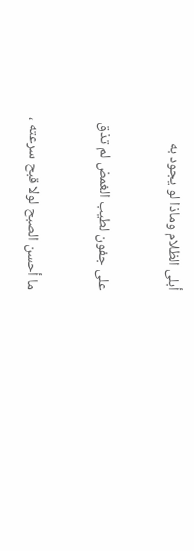أبلى الظلام وماذا لو يجود به

على جفون لطيب الغمض لم تذق

ما أحسن الصبح لولا قبح سرعته ،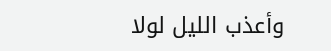وأعذب الليل لولا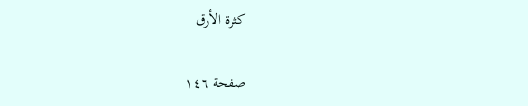كثرة الأرق

صفحة ١٤٦